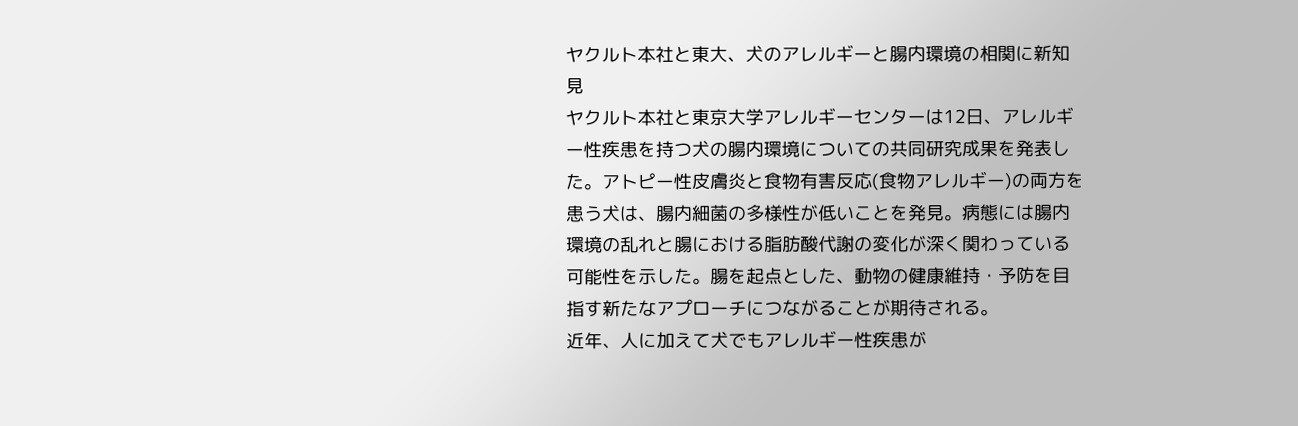ヤクルト本社と東大、犬のアレルギーと腸内環境の相関に新知見
ヤクルト本社と東京大学アレルギーセンターは12日、アレルギー性疾患を持つ犬の腸内環境についての共同研究成果を発表した。アトピー性皮膚炎と食物有害反応(食物アレルギー)の両方を患う犬は、腸内細菌の多様性が低いことを発見。病態には腸内環境の乱れと腸における脂肪酸代謝の変化が深く関わっている可能性を示した。腸を起点とした、動物の健康維持・予防を目指す新たなアプローチにつながることが期待される。
近年、人に加えて犬でもアレルギー性疾患が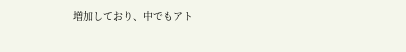増加しており、中でもアト